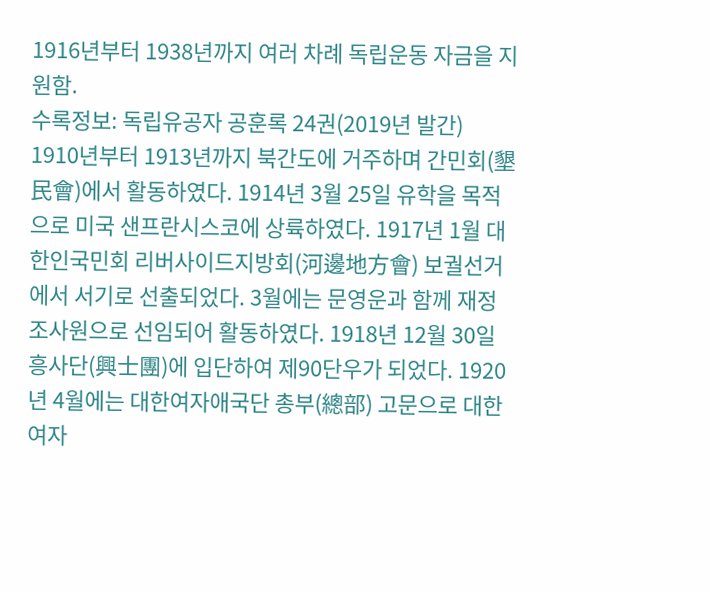1916년부터 1938년까지 여러 차례 독립운동 자금을 지원함.
수록정보: 독립유공자 공훈록 24권(2019년 발간)
1910년부터 1913년까지 북간도에 거주하며 간민회(墾民會)에서 활동하였다. 1914년 3월 25일 유학을 목적으로 미국 샌프란시스코에 상륙하였다. 1917년 1월 대한인국민회 리버사이드지방회(河邊地方會) 보궐선거에서 서기로 선출되었다. 3월에는 문영운과 함께 재정조사원으로 선임되어 활동하였다. 1918년 12월 30일 흥사단(興士團)에 입단하여 제90단우가 되었다. 1920년 4월에는 대한여자애국단 총부(總部) 고문으로 대한여자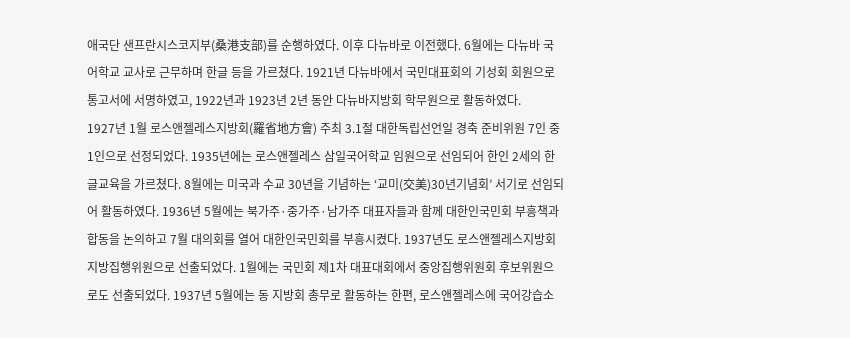애국단 샌프란시스코지부(桑港支部)를 순행하였다. 이후 다뉴바로 이전했다. 6월에는 다뉴바 국어학교 교사로 근무하며 한글 등을 가르쳤다. 1921년 다뉴바에서 국민대표회의 기성회 회원으로 통고서에 서명하였고, 1922년과 1923년 2년 동안 다뉴바지방회 학무원으로 활동하였다.
1927년 1월 로스앤젤레스지방회(羅省地方會) 주최 3.1절 대한독립선언일 경축 준비위원 7인 중 1인으로 선정되었다. 1935년에는 로스앤젤레스 삼일국어학교 임원으로 선임되어 한인 2세의 한글교육을 가르쳤다. 8월에는 미국과 수교 30년을 기념하는 ‘교미(交美)30년기념회’ 서기로 선임되어 활동하였다. 1936년 5월에는 북가주·중가주·남가주 대표자들과 함께 대한인국민회 부흥책과 합동을 논의하고 7월 대의회를 열어 대한인국민회를 부흥시켰다. 1937년도 로스앤젤레스지방회 지방집행위원으로 선출되었다. 1월에는 국민회 제1차 대표대회에서 중앙집행위원회 후보위원으로도 선출되었다. 1937년 5월에는 동 지방회 총무로 활동하는 한편, 로스앤젤레스에 국어강습소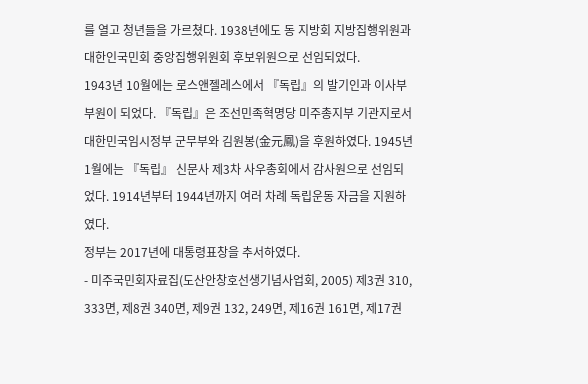를 열고 청년들을 가르쳤다. 1938년에도 동 지방회 지방집행위원과 대한인국민회 중앙집행위원회 후보위원으로 선임되었다.
1943년 10월에는 로스앤젤레스에서 『독립』의 발기인과 이사부 부원이 되었다. 『독립』은 조선민족혁명당 미주총지부 기관지로서 대한민국임시정부 군무부와 김원봉(金元鳳)을 후원하였다. 1945년 1월에는 『독립』 신문사 제3차 사우총회에서 감사원으로 선임되었다. 1914년부터 1944년까지 여러 차례 독립운동 자금을 지원하였다.
정부는 2017년에 대통령표창을 추서하였다.
- 미주국민회자료집(도산안창호선생기념사업회, 2005) 제3권 310, 333면, 제8권 340면, 제9권 132, 249면, 제16권 161면, 제17권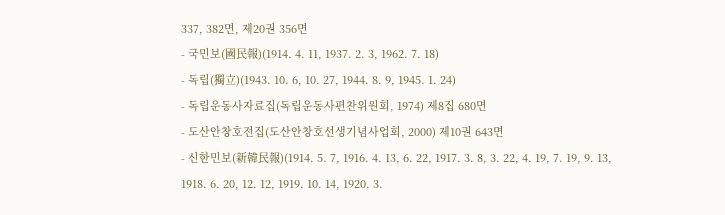337, 382면, 제20권 356면
- 국민보(國民報)(1914. 4. 11, 1937. 2. 3, 1962. 7. 18)
- 독립(獨立)(1943. 10. 6, 10. 27, 1944. 8. 9, 1945. 1. 24)
- 독립운동사자료집(독립운동사편찬위원회, 1974) 제8집 680면
- 도산안창호전집(도산안창호선생기념사업회, 2000) 제10권 643면
- 신한민보(新韓民報)(1914. 5. 7, 1916. 4. 13, 6. 22, 1917. 3. 8, 3. 22, 4. 19, 7. 19, 9. 13, 1918. 6. 20, 12. 12, 1919. 10. 14, 1920. 3.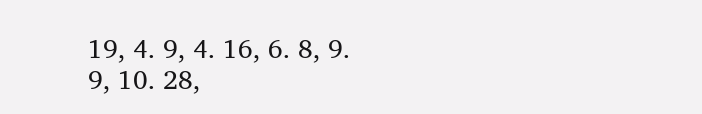19, 4. 9, 4. 16, 6. 8, 9. 9, 10. 28,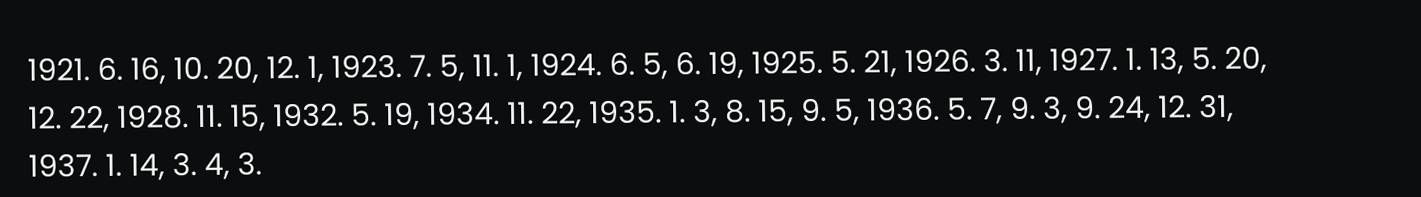1921. 6. 16, 10. 20, 12. 1, 1923. 7. 5, 11. 1, 1924. 6. 5, 6. 19, 1925. 5. 21, 1926. 3. 11, 1927. 1. 13, 5. 20, 12. 22, 1928. 11. 15, 1932. 5. 19, 1934. 11. 22, 1935. 1. 3, 8. 15, 9. 5, 1936. 5. 7, 9. 3, 9. 24, 12. 31, 1937. 1. 14, 3. 4, 3.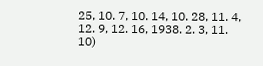25, 10. 7, 10. 14, 10. 28, 11. 4, 12. 9, 12. 16, 1938. 2. 3, 11. 10)